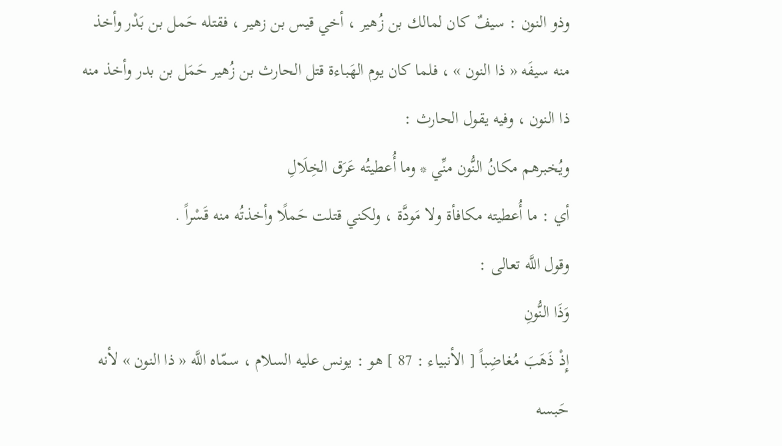وذو النون : سيفٌ كان لمالك بن زُهير ، أخي قيس بن زهير ، فقتله حَمل بن بَدْر وأخذ منه سيفَه « ذا النون » ، فلما كان يوم الهَباءة قتل الحارث بن زُهير حَمَل بن بدر وأخذ منه ذا النون ، وفيه يقول الحارث :
ويُخبرهم مكانُ النُّون منِّي * وما أُعطيتُه عَرَق الخِلَالِ
أي : ما أُعطيته مكافأة ولا مَودَّة ، ولكني قتلت حَملًا وأخذتُه منه قَسْراً .
وقول اللَّه تعالى :
وَذَا النُّونِ
إِذْ ذَهَبَ مُغاضِباً [ الأنبياء : 87 ] هو : يونس عليه السلام ، سمّاه اللَّه « ذا النون » لأنه حَبسه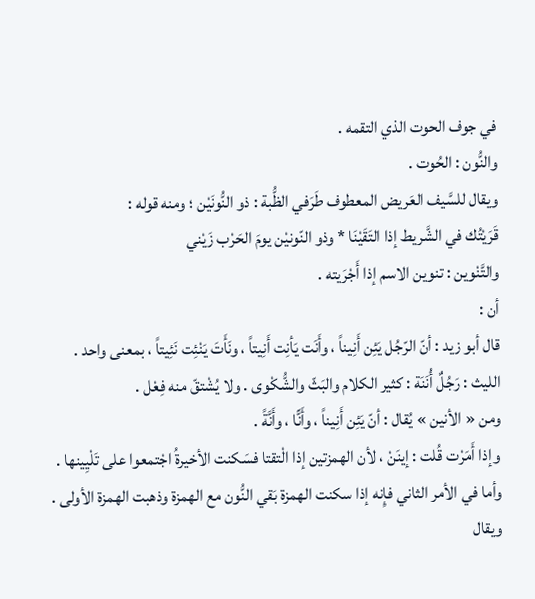في جوف الحوت الذي التقمه .
والنُّون : الحُوت .
ويقال للسَّيف العَريض المعطوف طَرَفي الظُّبة : ذو النُّونَيْن ؛ ومنه قوله :
قَرَيْتُك في الشَّريط إذا التَقَيْنَا * وذو النّونيْن يومَ الحَرْب زَيْني
والتَّنْوين : تنوين الاسم إذا أَجْرَيته .
أن :
قال أبو زيد : أنّ الرّجُل يَئِن أَنِيناً ، وأَنَت يَأنِت أَنِيتاً ، ونَأَتَ يَنْئِت نَئِيتاً ، بمعنى واحد .
الليث : رَجُلٌ أُنَنَة : كثير الكلام والبَثّ والشُّكْوى . ولا يُشْتقّ منه فِعْل .
ومن « الأنين » يُقال : أنّ يَئِن أَنِيناً ، وأَنًّا ، وأَنَّةً .
وإذا أَمَرْت قُلت : إينَنْ ، لأن الهمزتين إذا الْتقتا فسَكنت الأخيرةُ اجْتمعوا على تَلْيِينها .
وأما في الأمر الثاني فإِنه إذا سكنت الهمزة بَقي النُّون مع الهمزة وذهبت الهمزة الأولى .
ويقال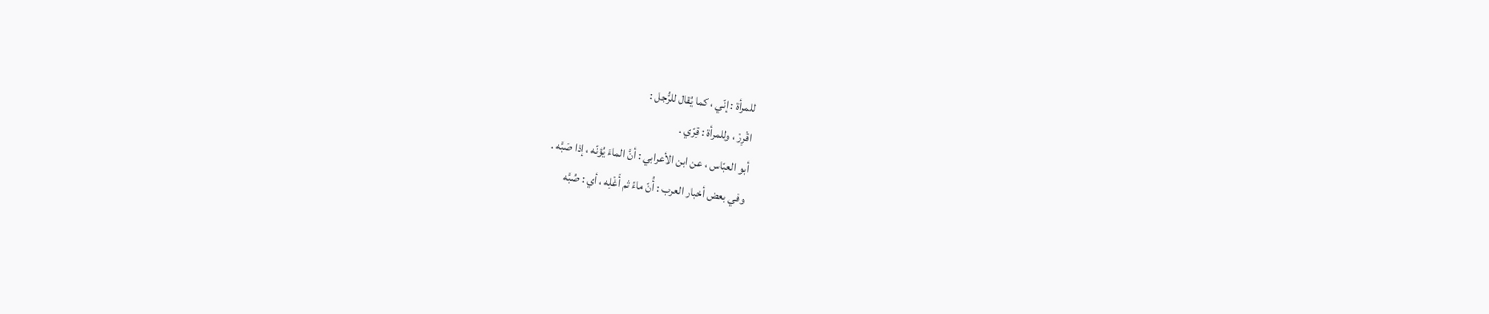للمرأة : إنّي ، كما يُقال للرُّجل :
اقْرِرْ ، وللمرأة : قِرّي .
أبو العبّاس ، عن ابن الأعرابي : أنَّ الماءَ يُؤنّه ، إذا صَبَّه .
وفي بعض أخبار العرب : أُنّ ماءً ثم أَغْلِه ، أي : صُبَّه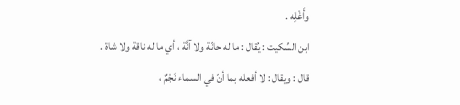وأَغْلِه .
ابن السِّكيت : يُقال : ما له حانّة ولا آنَّة ، أي ما له ناقة ولا شاة .
قال : ويقال : لا أفعله بما أنّ في السماء نَجْمٌ ،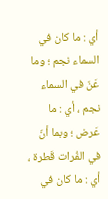أي : ما كان في السماء نجم ؛ وما عَنّ في السماء نجم ، أي : ما عَرض ؛ وبما أنّ في الفُرات قَطرة ، أي : ما كان في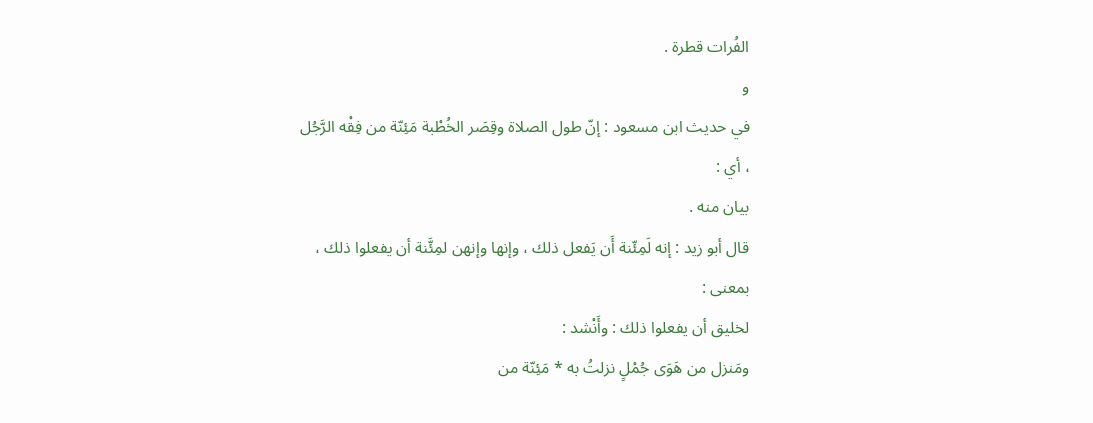الفُرات قطرة .
و
في حديث ابن مسعود : إنّ طول الصلاة وقِصَر الخُطْبة مَئِنّة من فِقْه الرَّجُل
، أي :
بيان منه .
قال أبو زيد : إنه لَمِئّنة أَن يَفعل ذلك ، وإنها وإنهن لمِئَّنة أن يفعلوا ذلك ، بمعنى :
لخليق أن يفعلوا ذلك : وأَنْشد :
ومَنزل من هَوَى جُمْلٍ نزلتُ به * مَئِنّة من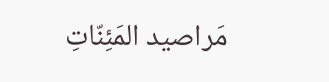مَراصيد المَئِنّاتِ